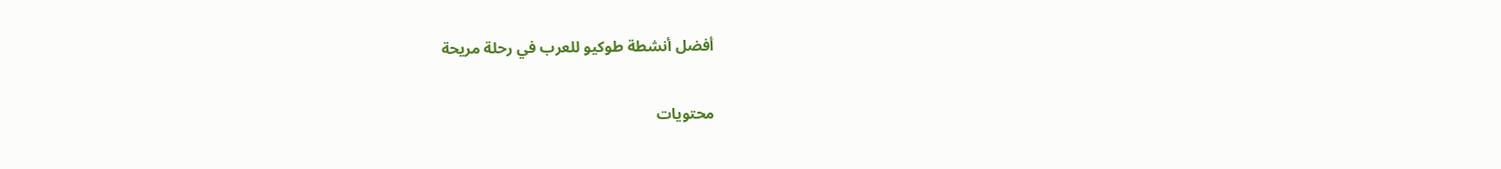أفضل أنشطة طوكيو للعرب في رحلة مريحة

محتويات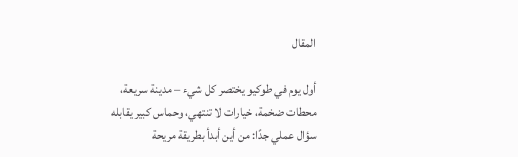المقال

أول يوم في طوكيو يختصر كل شيء – مدينة سريعة، محطات ضخمة، خيارات لا تنتهي، وحماس كبير يقابله سؤال عملي جدًا: من أين أبدأ بطريقة مريحة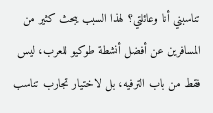تناسبني أنا وعائلتي؟ لهذا السبب يبحث كثير من المسافرين عن أفضل أنشطة طوكيو للعرب، ليس فقط من باب الترفيه، بل لاختيار تجارب تناسب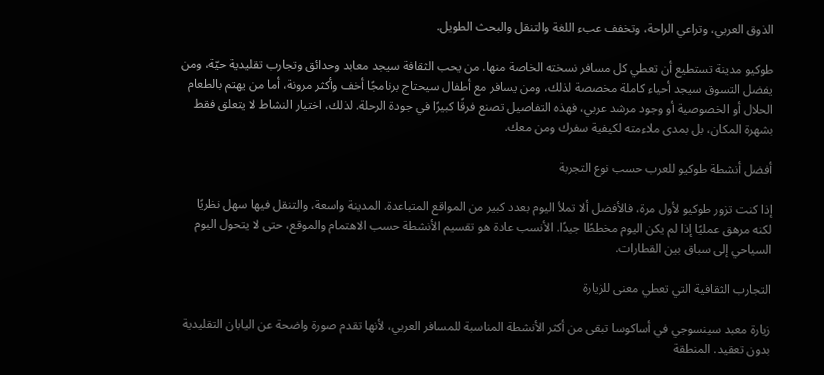الذوق العربي، وتراعي الراحة، وتخفف عبء اللغة والتنقل والبحث الطويل.

طوكيو مدينة تستطيع أن تعطي كل مسافر نسخته الخاصة منها. من يحب الثقافة سيجد معابد وحدائق وتجارب تقليدية حيّة، ومن يفضل التسوق سيجد أحياء كاملة مخصصة لذلك، ومن يسافر مع أطفال سيحتاج برنامجًا أخف وأكثر مرونة، أما من يهتم بالطعام الحلال أو الخصوصية أو وجود مرشد عربي، فهذه التفاصيل تصنع فرقًا كبيرًا في جودة الرحلة. لذلك، اختيار النشاط لا يتعلق فقط بشهرة المكان، بل بمدى ملاءمته لكيفية سفرك ومن معك.

أفضل أنشطة طوكيو للعرب حسب نوع التجربة

إذا كنت تزور طوكيو لأول مرة، فالأفضل ألا تملأ اليوم بعدد كبير من المواقع المتباعدة. المدينة واسعة، والتنقل فيها سهل نظريًا لكنه مرهق عمليًا إذا لم يكن اليوم مخططًا جيدًا. الأنسب عادة هو تقسيم الأنشطة حسب الاهتمام والموقع، حتى لا يتحول اليوم السياحي إلى سباق بين القطارات.

التجارب الثقافية التي تعطي معنى للزيارة

زيارة معبد سينسوجي في أساكوسا تبقى من أكثر الأنشطة المناسبة للمسافر العربي، لأنها تقدم صورة واضحة عن اليابان التقليدية بدون تعقيد. المنطقة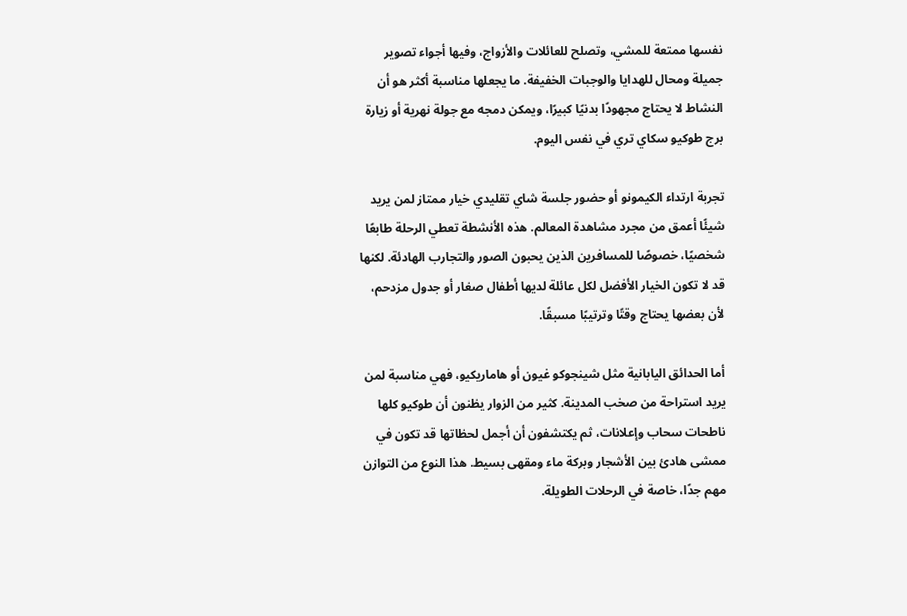نفسها ممتعة للمشي، وتصلح للعائلات والأزواج، وفيها أجواء تصوير جميلة ومحال للهدايا والوجبات الخفيفة. ما يجعلها مناسبة أكثر هو أن النشاط لا يحتاج مجهودًا بدنيًا كبيرًا، ويمكن دمجه مع جولة نهرية أو زيارة برج طوكيو سكاي تري في نفس اليوم.

تجربة ارتداء الكيمونو أو حضور جلسة شاي تقليدي خيار ممتاز لمن يريد شيئًا أعمق من مجرد مشاهدة المعالم. هذه الأنشطة تعطي الرحلة طابعًا شخصيًا، خصوصًا للمسافرين الذين يحبون الصور والتجارب الهادئة. لكنها قد لا تكون الخيار الأفضل لكل عائلة لديها أطفال صغار أو جدول مزدحم، لأن بعضها يحتاج وقتًا وترتيبًا مسبقًا.

أما الحدائق اليابانية مثل شينجوكو غيون أو هاماريكيو، فهي مناسبة لمن يريد استراحة من صخب المدينة. كثير من الزوار يظنون أن طوكيو كلها ناطحات سحاب وإعلانات، ثم يكتشفون أن أجمل لحظاتها قد تكون في ممشى هادئ بين الأشجار وبركة ماء ومقهى بسيط. هذا النوع من التوازن مهم جدًا، خاصة في الرحلات الطويلة.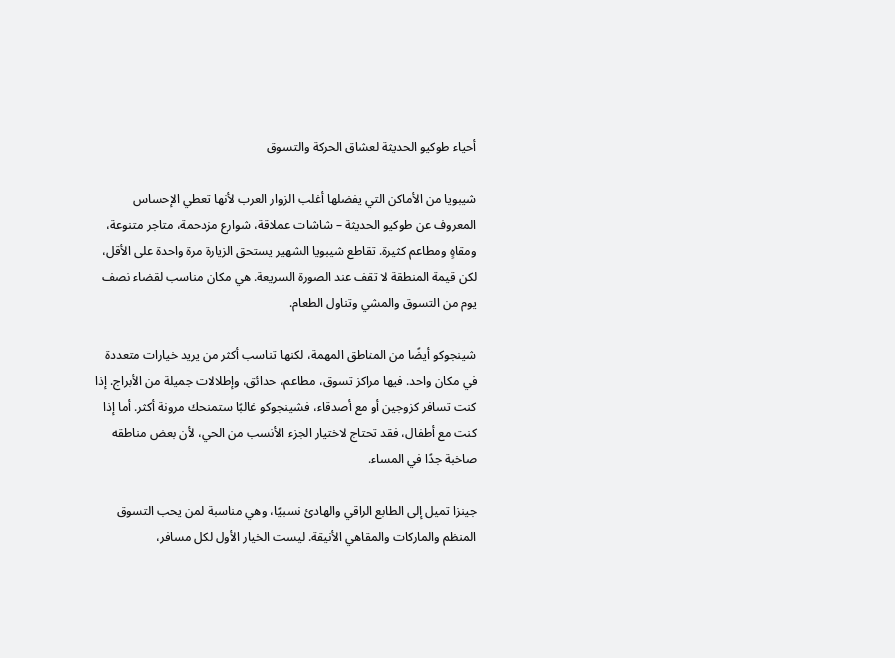أحياء طوكيو الحديثة لعشاق الحركة والتسوق

شيبويا من الأماكن التي يفضلها أغلب الزوار العرب لأنها تعطي الإحساس المعروف عن طوكيو الحديثة – شاشات عملاقة، شوارع مزدحمة، متاجر متنوعة، ومقاهٍ ومطاعم كثيرة. تقاطع شيبويا الشهير يستحق الزيارة مرة واحدة على الأقل، لكن قيمة المنطقة لا تقف عند الصورة السريعة. هي مكان مناسب لقضاء نصف يوم من التسوق والمشي وتناول الطعام.

شينجوكو أيضًا من المناطق المهمة، لكنها تناسب أكثر من يريد خيارات متعددة في مكان واحد. فيها مراكز تسوق، مطاعم، حدائق، وإطلالات جميلة من الأبراج. إذا كنت تسافر كزوجين أو مع أصدقاء، فشينجوكو غالبًا ستمنحك مرونة أكثر. أما إذا كنت مع أطفال، فقد تحتاج لاختيار الجزء الأنسب من الحي، لأن بعض مناطقه صاخبة جدًا في المساء.

جينزا تميل إلى الطابع الراقي والهادئ نسبيًا، وهي مناسبة لمن يحب التسوق المنظم والماركات والمقاهي الأنيقة. ليست الخيار الأول لكل مسافر،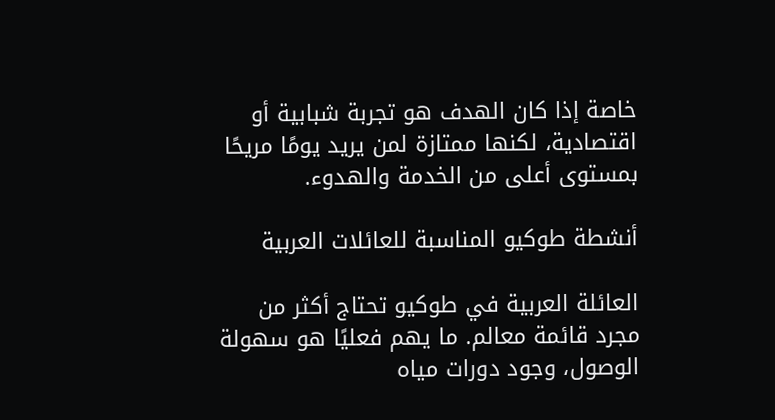خاصة إذا كان الهدف هو تجربة شبابية أو اقتصادية، لكنها ممتازة لمن يريد يومًا مريحًا بمستوى أعلى من الخدمة والهدوء.

أنشطة طوكيو المناسبة للعائلات العربية

العائلة العربية في طوكيو تحتاج أكثر من مجرد قائمة معالم. ما يهم فعليًا هو سهولة الوصول، وجود دورات مياه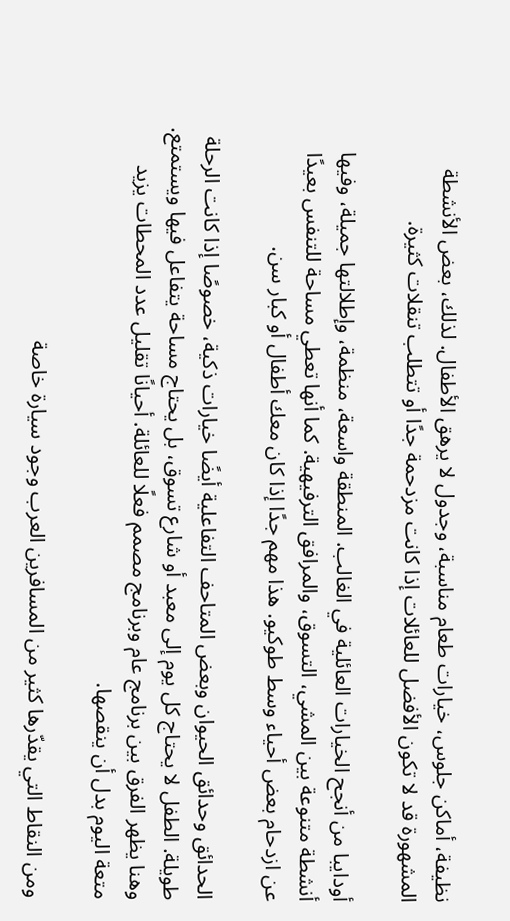نظيفة، أماكن جلوس، خيارات طعام مناسبة، وجدول لا يرهق الأطفال. لذلك، بعض الأنشطة المشهورة قد لا تكون الأفضل للعائلات إذا كانت مزدحمة جدًا أو تتطلب تنقلات كثيرة.

أودايبا من أنجح الخيارات العائلية في الغالب. المنطقة واسعة، منظمة، وإطلالتها جميلة، وفيها أنشطة متنوعة بين المشي، التسوق، والمرافق الترفيهية. كما أنها تعطي مساحة للتنفس بعيدًا عن ازدحام بعض أحياء وسط طوكيو. هذا مهم جدًا إذا كان معك أطفال أو كبار سن.

الحدائق وحدائق الحيوان وبعض المتاحف التفاعلية أيضًا خيارات ذكية، خصوصًا إذا كانت الرحلة طويلة. الطفل لا يحتاج كل يوم إلى معبد أو شارع تسوق، بل يحتاج مساحة يتفاعل فيها ويستمتع. وهنا يظهر الفرق بين برنامج عام وبرنامج مصمم فعلًا للعائلة. أحيانًا تقليل عدد المحطات يزيد متعة اليوم بدل أن ينقصها.

ومن النقاط التي يقدّرها كثير من المسافرين العرب وجود سيارة خاصة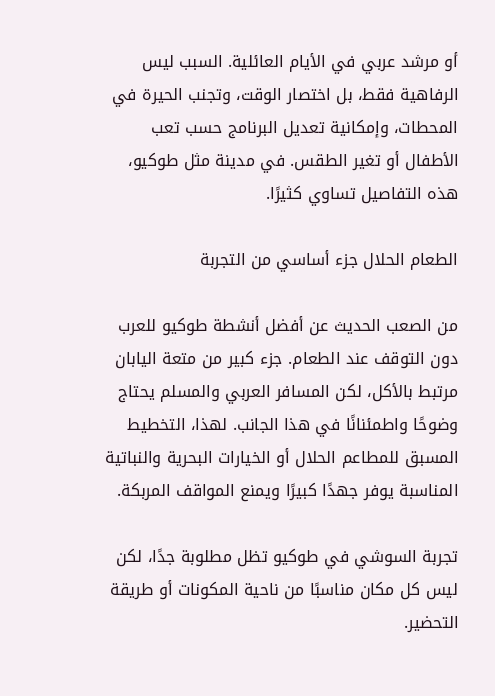أو مرشد عربي في الأيام العائلية. السبب ليس الرفاهية فقط، بل اختصار الوقت، وتجنب الحيرة في المحطات، وإمكانية تعديل البرنامج حسب تعب الأطفال أو تغير الطقس. في مدينة مثل طوكيو، هذه التفاصيل تساوي كثيرًا.

الطعام الحلال جزء أساسي من التجربة

من الصعب الحديث عن أفضل أنشطة طوكيو للعرب دون التوقف عند الطعام. جزء كبير من متعة اليابان مرتبط بالأكل، لكن المسافر العربي والمسلم يحتاج وضوحًا واطمئنانًا في هذا الجانب. لهذا، التخطيط المسبق للمطاعم الحلال أو الخيارات البحرية والنباتية المناسبة يوفر جهدًا كبيرًا ويمنع المواقف المربكة.

تجربة السوشي في طوكيو تظل مطلوبة جدًا، لكن ليس كل مكان مناسبًا من ناحية المكونات أو طريقة التحضير.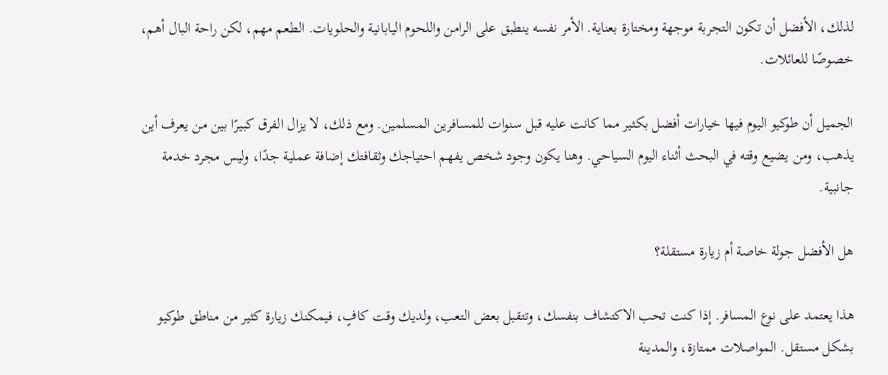لذلك، الأفضل أن تكون التجربة موجهة ومختارة بعناية. الأمر نفسه ينطبق على الرامن واللحوم اليابانية والحلويات. الطعم مهم، لكن راحة البال أهم، خصوصًا للعائلات.

الجميل أن طوكيو اليوم فيها خيارات أفضل بكثير مما كانت عليه قبل سنوات للمسافرين المسلمين. ومع ذلك، لا يزال الفرق كبيرًا بين من يعرف أين يذهب، ومن يضيع وقته في البحث أثناء اليوم السياحي. وهنا يكون وجود شخص يفهم احتياجك وثقافتك إضافة عملية جدًا، وليس مجرد خدمة جانبية.

هل الأفضل جولة خاصة أم زيارة مستقلة؟

هذا يعتمد على نوع المسافر. إذا كنت تحب الاكتشاف بنفسك، وتتقبل بعض التعب، ولديك وقت كافٍ، فيمكنك زيارة كثير من مناطق طوكيو بشكل مستقل. المواصلات ممتازة، والمدينة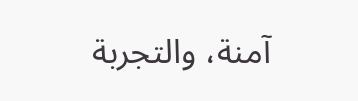آمنة، والتجربة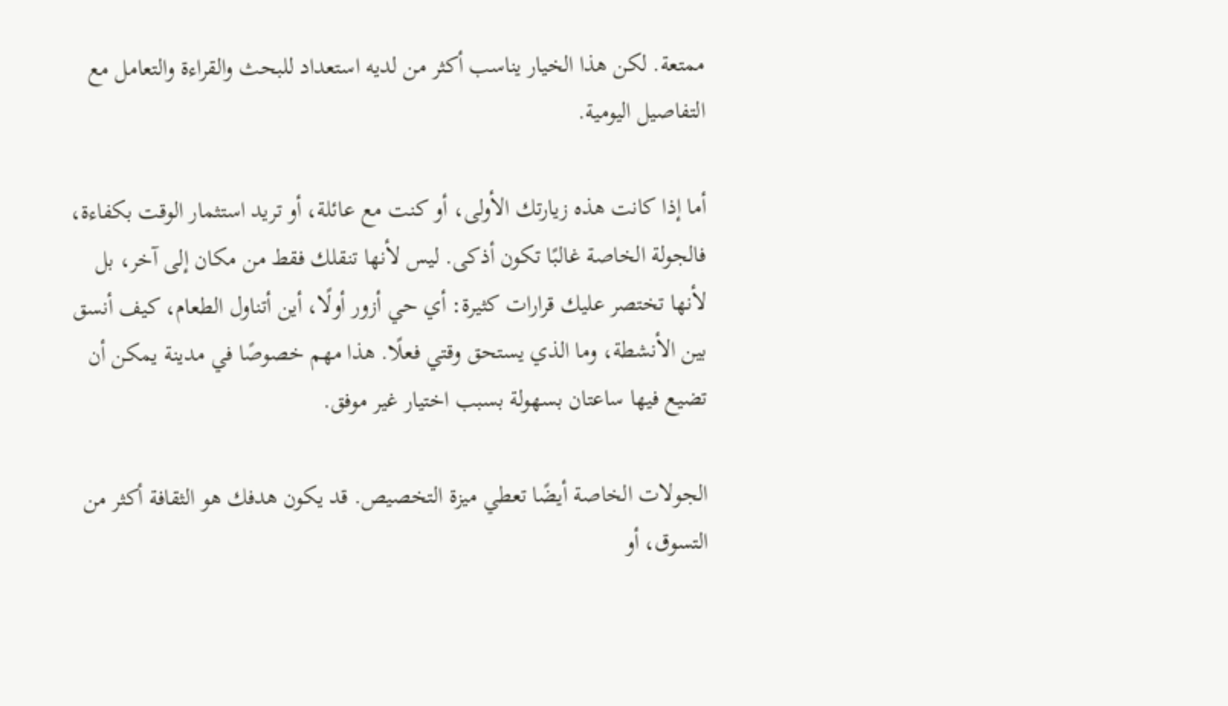ممتعة. لكن هذا الخيار يناسب أكثر من لديه استعداد للبحث والقراءة والتعامل مع التفاصيل اليومية.

أما إذا كانت هذه زيارتك الأولى، أو كنت مع عائلة، أو تريد استثمار الوقت بكفاءة، فالجولة الخاصة غالبًا تكون أذكى. ليس لأنها تنقلك فقط من مكان إلى آخر، بل لأنها تختصر عليك قرارات كثيرة: أي حي أزور أولًا، أين أتناول الطعام، كيف أنسق بين الأنشطة، وما الذي يستحق وقتي فعلًا. هذا مهم خصوصًا في مدينة يمكن أن تضيع فيها ساعتان بسهولة بسبب اختيار غير موفق.

الجولات الخاصة أيضًا تعطي ميزة التخصيص. قد يكون هدفك هو الثقافة أكثر من التسوق، أو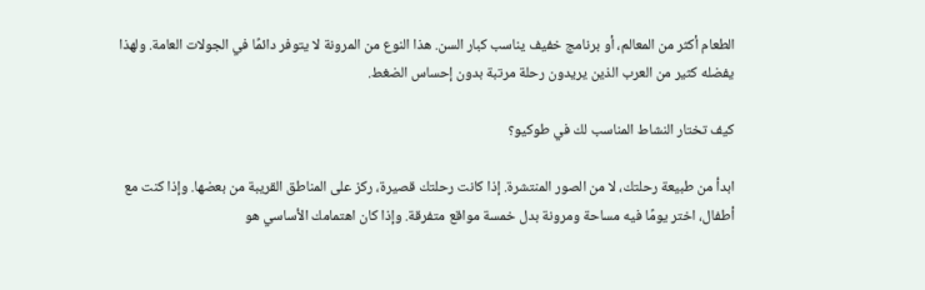الطعام أكثر من المعالم، أو برنامج خفيف يناسب كبار السن. هذا النوع من المرونة لا يتوفر دائمًا في الجولات العامة. ولهذا يفضله كثير من العرب الذين يريدون رحلة مرتبة بدون إحساس الضغط.

كيف تختار النشاط المناسب لك في طوكيو؟

ابدأ من طبيعة رحلتك، لا من الصور المنتشرة. إذا كانت رحلتك قصيرة، ركز على المناطق القريبة من بعضها. وإذا كنت مع أطفال، اختر يومًا فيه مساحة ومرونة بدل خمسة مواقع متفرقة. وإذا كان اهتمامك الأساسي هو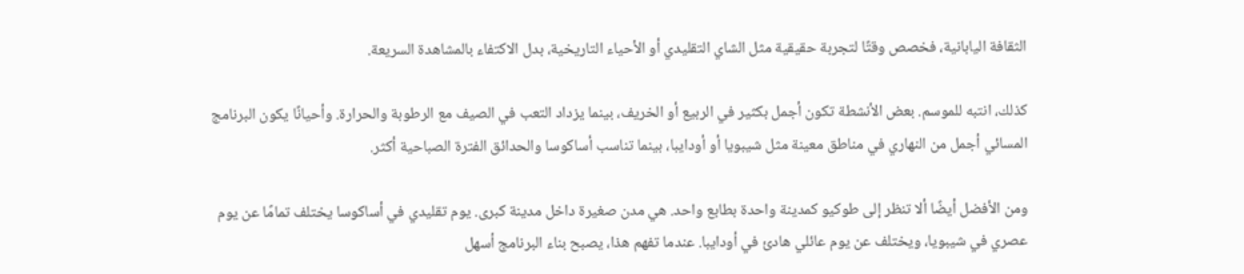الثقافة اليابانية، فخصص وقتًا لتجربة حقيقية مثل الشاي التقليدي أو الأحياء التاريخية، بدل الاكتفاء بالمشاهدة السريعة.

كذلك، انتبه للموسم. بعض الأنشطة تكون أجمل بكثير في الربيع أو الخريف، بينما يزداد التعب في الصيف مع الرطوبة والحرارة. وأحيانًا يكون البرنامج المسائي أجمل من النهاري في مناطق معينة مثل شيبويا أو أودايبا، بينما تناسب أساكوسا والحدائق الفترة الصباحية أكثر.

ومن الأفضل أيضًا ألا تنظر إلى طوكيو كمدينة واحدة بطابع واحد. هي مدن صغيرة داخل مدينة كبرى. يوم تقليدي في أساكوسا يختلف تمامًا عن يوم عصري في شيبويا، ويختلف عن يوم عائلي هادئ في أودايبا. عندما تفهم هذا، يصبح بناء البرنامج أسهل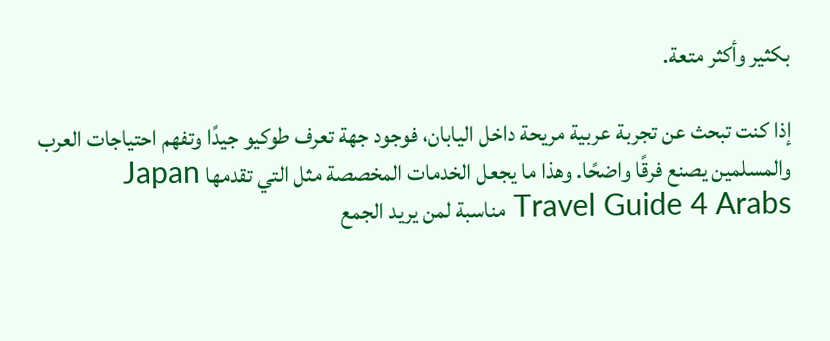بكثير وأكثر متعة.

إذا كنت تبحث عن تجربة عربية مريحة داخل اليابان، فوجود جهة تعرف طوكيو جيدًا وتفهم احتياجات العرب والمسلمين يصنع فرقًا واضحًا. وهذا ما يجعل الخدمات المخصصة مثل التي تقدمها Japan Travel Guide 4 Arabs مناسبة لمن يريد الجمع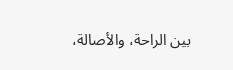بين الراحة، والأصالة،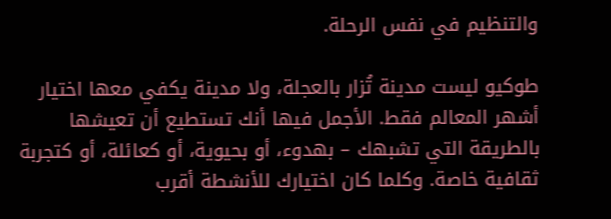والتنظيم في نفس الرحلة.

طوكيو ليست مدينة تُزار بالعجلة، ولا مدينة يكفي معها اختيار أشهر المعالم فقط. الأجمل فيها أنك تستطيع أن تعيشها بالطريقة التي تشبهك – بهدوء، أو بحيوية، أو كعائلة، أو كتجربة ثقافية خاصة. وكلما كان اختيارك للأنشطة أقرب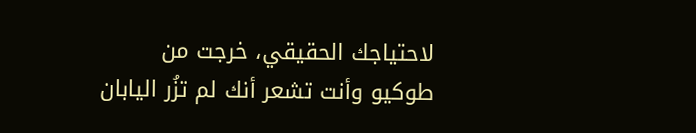لاحتياجك الحقيقي، خرجت من طوكيو وأنت تشعر أنك لم تزُر اليابان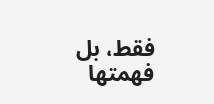فقط، بل فهمتها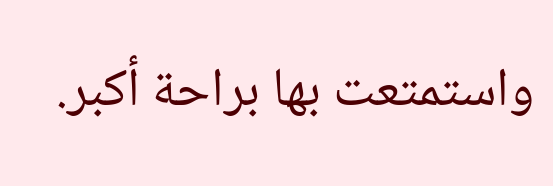واستمتعت بها براحة أكبر.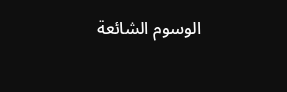الوسوم الشائعة